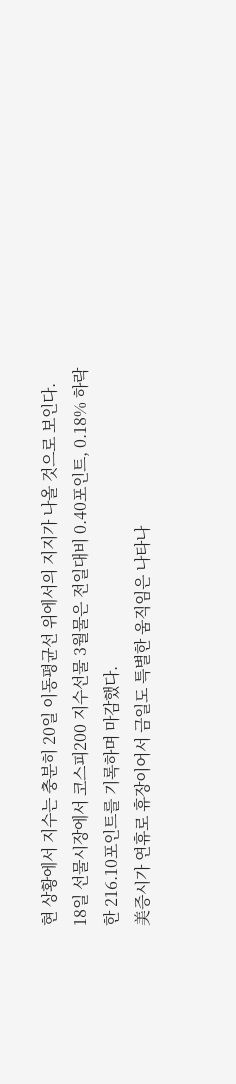현 상황에서 지수는 충분히 20일 이동평균선 위에서의 지지가 나올 것으로 보인다.
18일 선물시장에서 코스피200 지수선물 3월물은 전일대비 0.40포인트, 0.18% 하락한 216.10포인트를 기록하며 마감했다.
美증시가 연휴로 휴장이어서 금일도 특별한 움직임은 나타나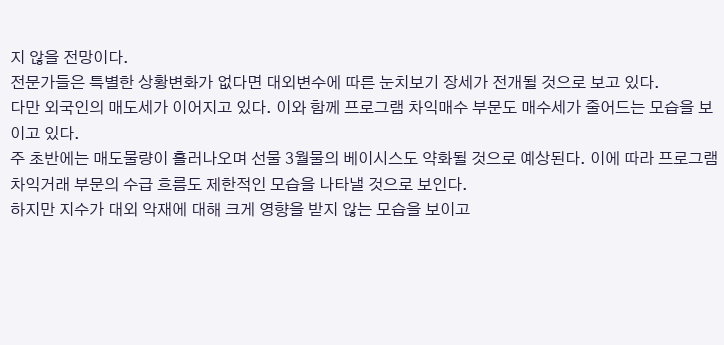지 않을 전망이다.
전문가들은 특별한 상황변화가 없다면 대외변수에 따른 눈치보기 장세가 전개될 것으로 보고 있다.
다만 외국인의 매도세가 이어지고 있다. 이와 함께 프로그램 차익매수 부문도 매수세가 줄어드는 모습을 보이고 있다.
주 초반에는 매도물량이 흘러나오며 선물 3월물의 베이시스도 약화될 것으로 예상된다. 이에 따라 프로그램 차익거래 부문의 수급 흐름도 제한적인 모습을 나타낼 것으로 보인다.
하지만 지수가 대외 악재에 대해 크게 영향을 받지 않는 모습을 보이고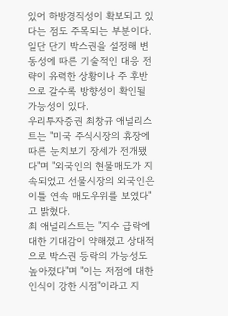있어 하방경직성이 확보되고 있다는 점도 주목되는 부분이다.
일단 단기 박스권을 설정해 변동성에 따른 기술적인 대응 전략이 유력한 상황이나 주 후반으로 갈수록 방향성이 확인될 가능성이 있다.
우리투자증권 최창규 애널리스트는 "미국 주식시장의 휴장에 따른 눈치보기 장세가 전개됐다"며 "외국인의 현물매도가 지속되었고 선물시장의 외국인은 이틀 연속 매도우위를 보였다"고 밝혔다.
최 애널리스트는 "지수 급락에 대한 기대감이 약해졌고 상대적으로 박스권 등락의 가능성도 높아졌다"며 "이는 저점에 대한 인식이 강한 시점"이라고 지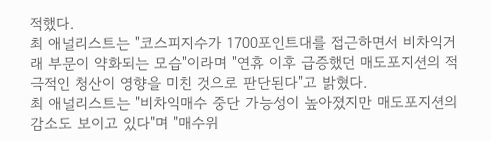적했다.
최 애널리스트는 "코스피지수가 1700포인트대를 접근하면서 비차익거래 부문이 약화되는 모습"이라며 "연휴 이후 급증했던 매도포지션의 적극적인 청산이 영향을 미친 것으로 판단된다"고 밝혔다.
최 애널리스트는 "비차익매수 중단 가능성이 높아졌지만 매도포지션의 감소도 보이고 있다"며 "매수위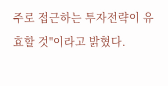주로 접근하는 투자전략이 유효할 것"이라고 밝혔다.